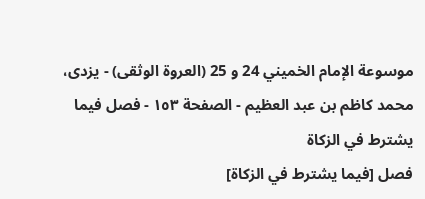موسوعة الإمام الخميني 24 و 25 (العروة الوثقى) - يزدى، محمد كاظم بن عبد العظيم - الصفحة ١٥٣ - فصل فيما يشترط في الزكاة
فصل [فيما يشترط في الزكاة]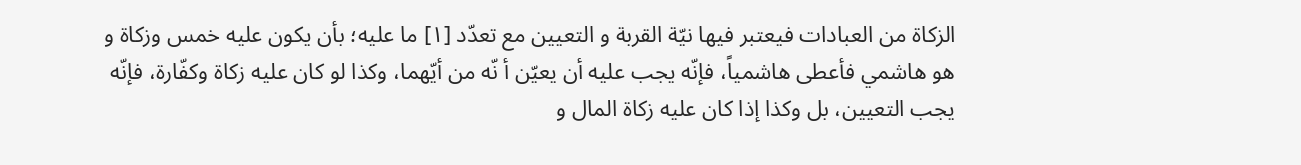الزكاة من العبادات فيعتبر فيها نيّة القربة و التعيين مع تعدّد [١] ما عليه؛ بأن يكون عليه خمس وزكاة و هو هاشمي فأعطى هاشمياً، فإنّه يجب عليه أن يعيّن أ نّه من أيّهما، وكذا لو كان عليه زكاة وكفّارة، فإنّه يجب التعيين، بل وكذا إذا كان عليه زكاة المال و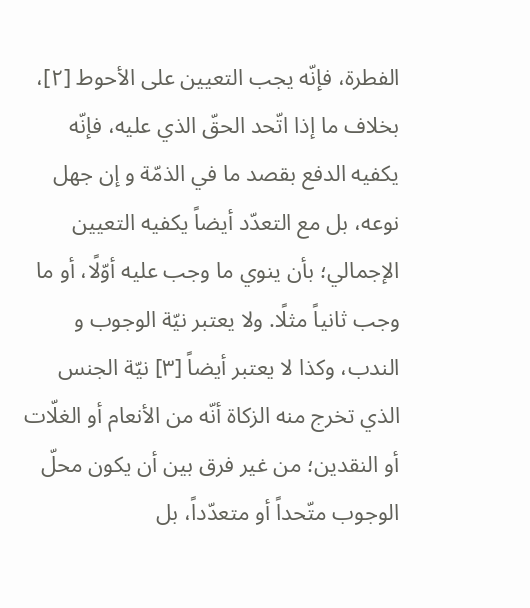الفطرة، فإنّه يجب التعيين على الأحوط [٢]، بخلاف ما إذا اتّحد الحقّ الذي عليه، فإنّه يكفيه الدفع بقصد ما في الذمّة و إن جهل نوعه، بل مع التعدّد أيضاً يكفيه التعيين الإجمالي؛ بأن ينوي ما وجب عليه أوّلًا، أو ما وجب ثانياً مثلًا. ولا يعتبر نيّة الوجوب و الندب، وكذا لا يعتبر أيضاً [٣] نيّة الجنس الذي تخرج منه الزكاة أنّه من الأنعام أو الغلّات أو النقدين؛ من غير فرق بين أن يكون محلّ الوجوب متّحداً أو متعدّداً، بل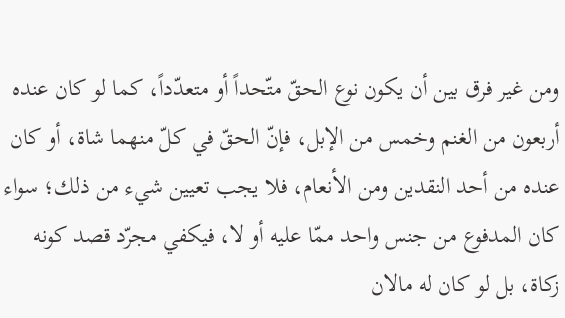ومن غير فرق بين أن يكون نوع الحقّ متّحداً أو متعدّداً، كما لو كان عنده أربعون من الغنم وخمس من الإبل، فإنّ الحقّ في كلّ منهما شاة، أو كان عنده من أحد النقدين ومن الأنعام، فلا يجب تعيين شيء من ذلك؛ سواء كان المدفوع من جنس واحد ممّا عليه أو لا، فيكفي مجرّد قصد كونه زكاة، بل لو كان له مالان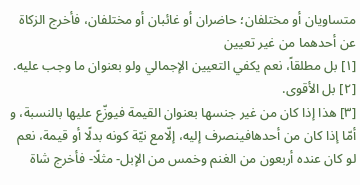متساويان أو مختلفان؛ حاضران أو غائبان أو مختلفان، فأخرج الزكاة عن أحدهما من غير تعيين
[١] بل مطلقاً، نعم يكفي التعيين الإجمالي ولو بعنوان ما وجب عليه.
[٢] بل الأقوى.
[٣] هذا إذا كان من غير جنسها بعنوان القيمة فيوزّع عليها بالنسبة، و أمّا إذا كان من أحدهافينصرف إليه، إلّامع نيّة كونه بدلًا أو قيمة، نعم لو كان عنده أربعون من الغنم وخمس من الإبل- مثلًا- فأخرج شاة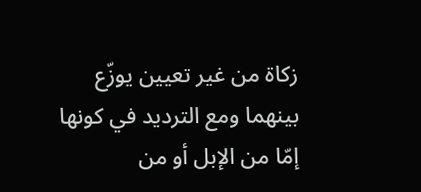زكاة من غير تعيين يوزّع بينهما ومع الترديد في كونها إمّا من الإبل أو من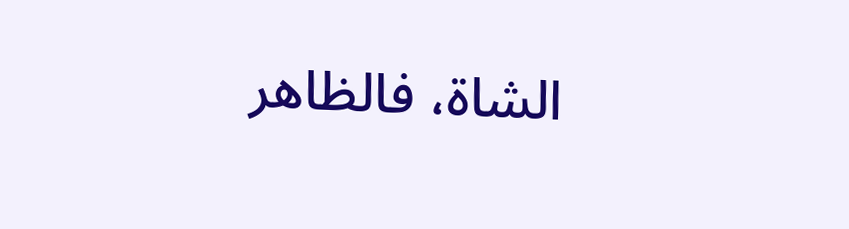الشاة، فالظاهر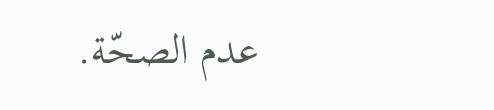عدم الصحّة.